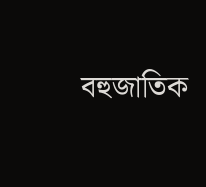বহুজাতিক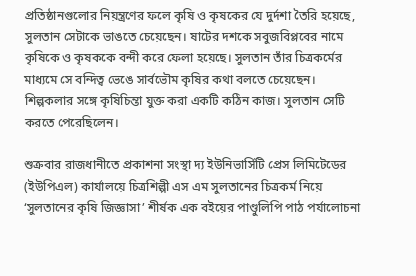প্রতিষ্ঠানগুলোর নিয়ন্ত্রণের ফলে কৃষি ও কৃষকের যে দুর্দশা তৈরি হয়েছে, সুলতান সেটাকে ভাঙতে চেয়েছেন। ষাটের দশকে সবুজবিপ্লবের নামে কৃষিকে ও কৃষককে বন্দী করে ফেলা হয়েছে। সুলতান তাঁর চিত্রকর্মের মাধ্যমে সে বন্দিত্ব ভেঙে সার্বভৌম কৃষির কথা বলতে চেয়েছেন। শিল্পকলার সঙ্গে কৃষিচিন্তা যুক্ত করা একটি কঠিন কাজ। সুলতান সেটি করতে পেরেছিলেন।

শুক্রবার রাজধানীতে প্রকাশনা সংস্থা দ্য ইউনিভার্সিটি প্রেস লিমিটেডের (ইউপিএল) কার্যালয়ে চিত্রশিল্পী এস এম সুলতানের চিত্রকর্ম নিয়ে ‘সুলতানের কৃষি জিজ্ঞাসা’ শীর্ষক এক বইয়ের পাণ্ডুলিপি পাঠ পর্যালোচনা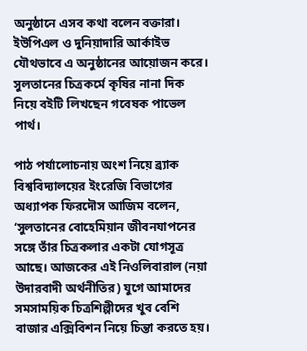অনুষ্ঠানে এসব কথা বলেন বক্তারা। ইউপিএল ও দুনিয়াদারি আর্কাইভ যৌথভাবে এ অনুষ্ঠানের আয়োজন করে। সুলতানের চিত্রকর্মে কৃষির নানা দিক নিয়ে বইটি লিখছেন গবেষক পাভেল পার্থ।

পাঠ পর্যালোচনায় অংশ নিয়ে ব্র্যাক বিশ্ববিদ্যালয়ের ইংরেজি বিভাগের অধ্যাপক ফিরদৌস আজিম বলেন, ‘সুলতানের বোহেমিয়ান জীবনযাপনের সঙ্গে তাঁর চিত্রকলার একটা যোগসূত্র আছে। আজকের এই নিওলিবারাল (নয়া উদারবাদী অর্থনীতির) যুগে আমাদের সমসাময়িক চিত্রশিল্পীদের খুব বেশি বাজার এক্সিবিশন নিয়ে চিন্তা করতে হয়।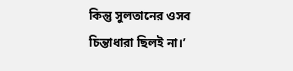কিন্তু সুলতানের ওসব চিন্তাধারা ছিলই না।’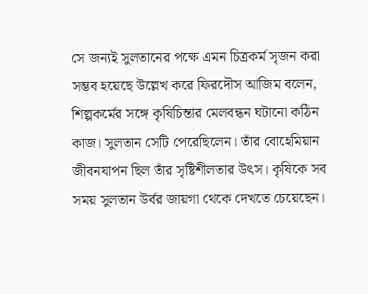সে জন্যই সুলতানের পক্ষে এমন চিত্রকর্ম সৃজন করা সম্ভব হয়েছে উল্লেখ করে ফিরদৌস আজিম বলেন, শিল্পকর্মের সঙ্গে কৃষিচিন্তার মেলবন্ধন ঘটানো কঠিন কাজ। সুলতান সেটি পেরেছিলেন। তাঁর বোহেমিয়ান জীবনযাপন ছিল তাঁর সৃষ্টিশীলতার উৎস। কৃষিকে সব সময় সুলতান উর্বর জায়গা থেকে দেখতে চেয়েছেন।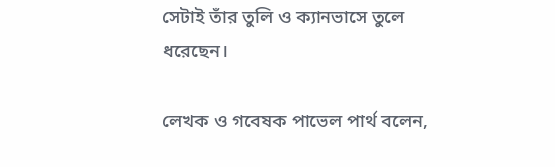সেটাই তাঁর তুলি ও ক্যানভাসে তুলে ধরেছেন।

লেখক ও গবেষক পাভেল পার্থ বলেন,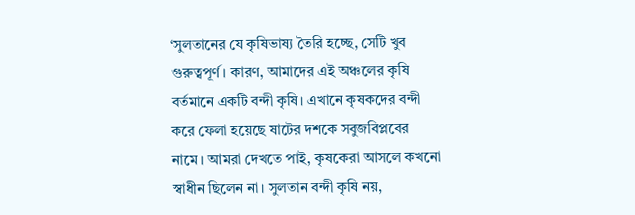‘সুলতানের যে কৃষিভাষ্য তৈরি হচ্ছে, সেটি খুব গুরুত্বপূর্ণ। কারণ, আমাদের এই অঞ্চলের কৃষি বর্তমানে একটি বন্দী কৃষি। এখানে কৃষকদের বন্দী করে ফেলা হয়েছে ষাটের দশকে সবুজবিপ্লবের নামে। আমরা দেখতে পাই, কৃষকেরা আসলে কখনো স্বাধীন ছিলেন না। সুলতান বন্দী কৃষি নয়,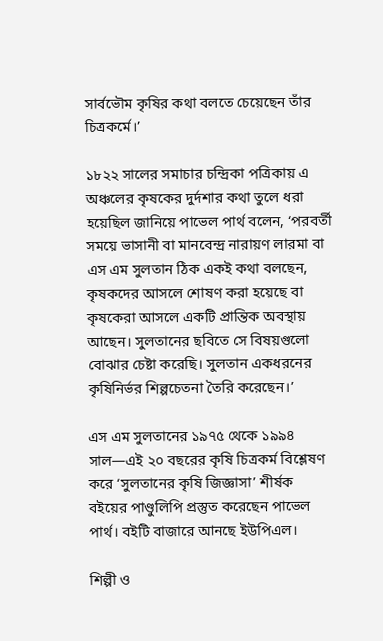সার্বভৌম কৃষির কথা বলতে চেয়েছেন তাঁর চিত্রকর্মে।’

১৮২২ সালের সমাচার চন্দ্রিকা পত্রিকায় এ অঞ্চলের কৃষকের দুর্দশার কথা তুলে ধরা হয়েছিল জানিয়ে পাভেল পার্থ বলেন, ‘পরবর্তী সময়ে ভাসানী বা মানবেন্দ্র নারায়ণ লারমা বা এস এম সুলতান ঠিক একই কথা বলছেন, কৃষকদের আসলে শোষণ করা হয়েছে বা কৃষকেরা আসলে একটি প্রান্তিক অবস্থায় আছেন। সুলতানের ছবিতে সে বিষয়গুলো বোঝার চেষ্টা করেছি। সুলতান একধরনের কৃষিনির্ভর শিল্পচেতনা তৈরি করেছেন।’

এস এম সুলতানের ১৯৭৫ থেকে ১৯৯৪ সাল—এই ২০ বছরের কৃষি চিত্রকর্ম বিশ্লেষণ করে ‘সুলতানের কৃষি জিজ্ঞাসা’ শীর্ষক বইয়ের পাণ্ডুলিপি প্রস্তুত করেছেন পাভেল পার্থ। বইটি বাজারে আনছে ইউপিএল।

শিল্পী ও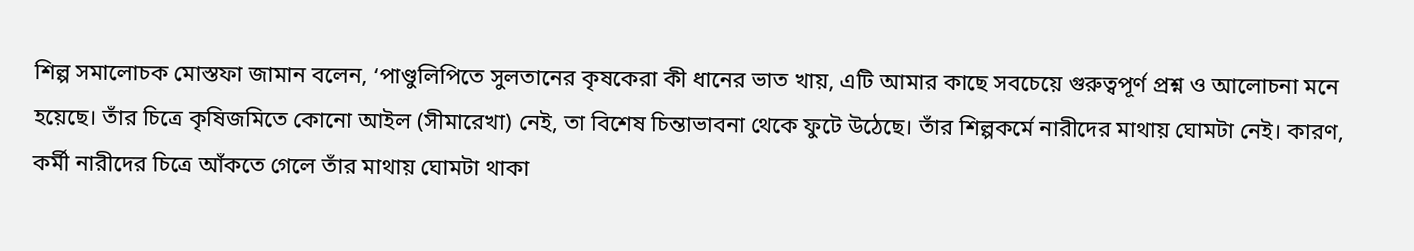শিল্প সমালোচক মোস্তফা জামান বলেন, ‘পাণ্ডুলিপিতে সুলতানের কৃষকেরা কী ধানের ভাত খায়, এটি আমার কাছে সবচেয়ে গুরুত্বপূর্ণ প্রশ্ন ও আলোচনা মনে হয়েছে। তাঁর চিত্রে কৃষিজমিতে কোনো আইল (সীমারেখা) নেই, তা বিশেষ চিন্তাভাবনা থেকে ফুটে উঠেছে। তাঁর শিল্পকর্মে নারীদের মাথায় ঘোমটা নেই। কারণ, কর্মী নারীদের চিত্রে আঁকতে গেলে তাঁর মাথায় ঘোমটা থাকা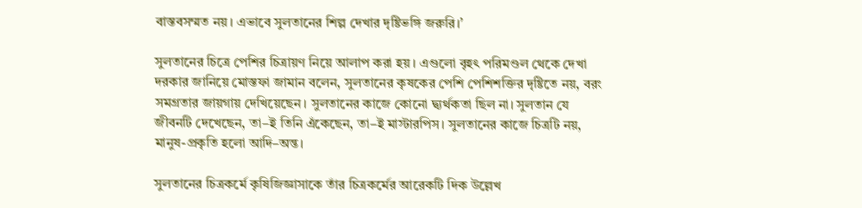বাস্তবসম্মত নয়। এভাবে সুলতানের শিল্প দেখার দৃষ্টিভঙ্গি জরুরি।’

সুলতানের চিত্রে পেশির চিত্রায়ণ নিয়ে আলাপ করা হয়। এগুলো বৃহৎ পরিমণ্ডল থেকে দেখা দরকার জানিয়ে মোস্তফা জামান বলেন, সুলতানের কৃষকের পেশি পেশিশক্তির দৃষ্টিতে নয়, বরং সমগ্রতার জায়গায় দেখিয়েছেন। সুলতানের কাজে কোনো দ্ব্যর্থকতা ছিল না। সুলতান যে জীবনটি দেখেছেন, তা–ই তিনি এঁকেছেন, তা–ই মাস্টারপিস। সুলতানের কাজে চিত্রটি নয়, মানুষ-প্রকৃতি হলো আদি–অন্ত।

সুলতানের চিত্রকর্মে কৃষিজিজ্ঞাসাকে তাঁর চিত্রকর্মের আরেকটি দিক উল্লেখ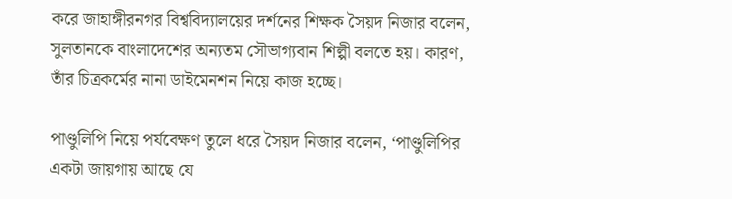করে জাহাঙ্গীরনগর বিশ্ববিদ্যালয়ের দর্শনের শিক্ষক সৈয়দ নিজার বলেন, সুলতানকে বাংলাদেশের অন্যতম সৌভাগ্যবান শিল্পী বলতে হয়। কারণ, তাঁর চিত্রকর্মের নানা ডাইমেনশন নিয়ে কাজ হচ্ছে।

পাণ্ডুলিপি নিয়ে পর্যবেক্ষণ তুলে ধরে সৈয়দ নিজার বলেন, ‘পাণ্ডুলিপির একটা জায়গায় আছে যে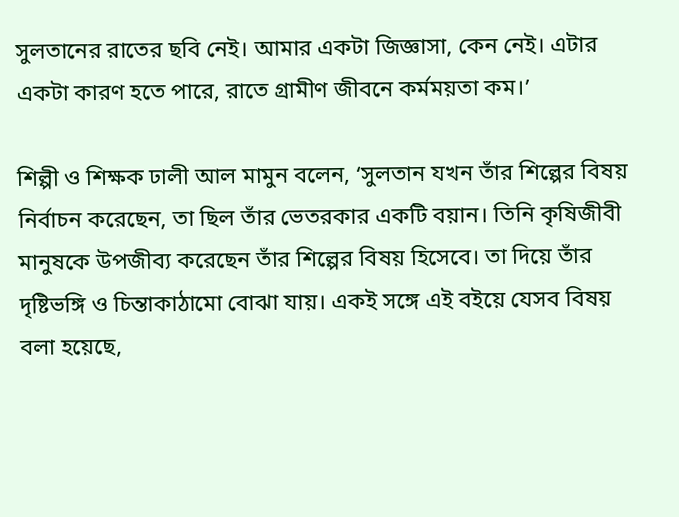সুলতানের রাতের ছবি নেই। আমার একটা জিজ্ঞাসা, কেন নেই। এটার একটা কারণ হতে পারে, রাতে গ্রামীণ জীবনে কর্মময়তা কম।’

শিল্পী ও শিক্ষক ঢালী আল মামুন বলেন, ‘সুলতান যখন তাঁর শিল্পের বিষয় নির্বাচন করেছেন, তা ছিল তাঁর ভেতরকার একটি বয়ান। তিনি কৃষিজীবী মানুষকে উপজীব্য করেছেন তাঁর শিল্পের বিষয় হিসেবে। তা দিয়ে তাঁর দৃষ্টিভঙ্গি ও চিন্তাকাঠামো বোঝা যায়। একই সঙ্গে এই বইয়ে যেসব বিষয় বলা হয়েছে,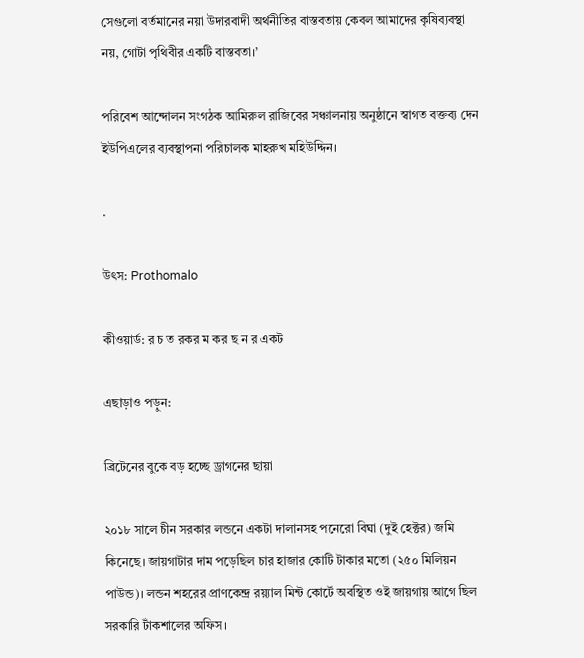সেগুলো বর্তমানের নয়া উদারবাদী অর্থনীতির বাস্তবতায় কেবল আমাদের কৃষিব্যবস্থা নয়, গোটা পৃথিবীর একটি বাস্তবতা।’

পরিবেশ আন্দোলন সংগঠক আমিরুল রাজিবের সঞ্চালনায় অনুষ্ঠানে স্বাগত বক্তব্য দেন ইউপিএলের ব্যবস্থাপনা পরিচালক মাহরুখ মহিউদ্দিন।

.

উৎস: Prothomalo

কীওয়ার্ড: র চ ত রকর ম কর ছ ন র একট

এছাড়াও পড়ুন:

ব্রিটেনের বুকে বড় হচ্ছে ড্রাগনের ছায়া

২০১৮ সালে চীন সরকার লন্ডনে একটা দালানসহ পনেরো বিঘা (দুই হেক্টর) জমি কিনেছে। জায়গাটার দাম পড়েছিল চার হাজার কোটি টাকার মতো (২৫০ মিলিয়ন পাউন্ড)। লন্ডন শহরের প্রাণকেন্দ্র রয়্যাল মিন্ট কোর্টে অবস্থিত ওই জায়গায় আগে ছিল সরকারি টাঁকশালের অফিস।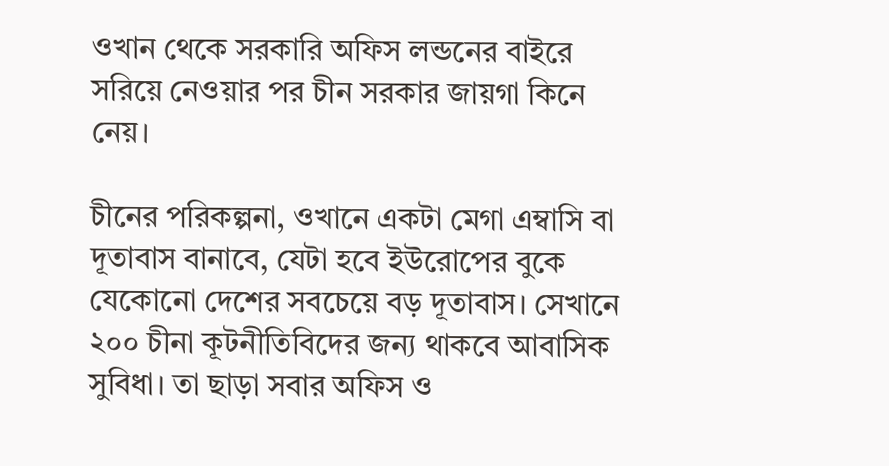ওখান থেকে সরকারি অফিস লন্ডনের বাইরে সরিয়ে নেওয়ার পর চীন সরকার জায়গা কিনে নেয়।

চীনের পরিকল্পনা, ওখানে একটা মেগা এম্বাসি বা দূতাবাস বানাবে, যেটা হবে ইউরোপের বুকে যেকোনো দেশের সবচেয়ে বড় দূতাবাস। সেখানে ২০০ চীনা কূটনীতিবিদের জন্য থাকবে আবাসিক সুবিধা। তা ছাড়া সবার অফিস ও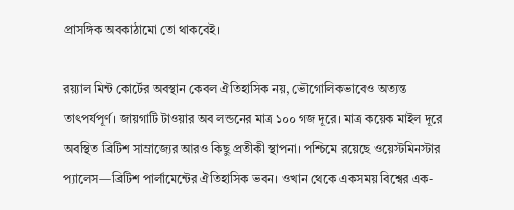প্রাসঙ্গিক অবকাঠামো তো থাকবেই।

রয়্যাল মিন্ট কোর্টের অবস্থান কেবল ঐতিহাসিক নয়, ভৌগোলিকভাবেও অত্যন্ত তাৎপর্যপূর্ণ। জায়গাটি টাওয়ার অব লন্ডনের মাত্র ১০০ গজ দূরে। মাত্র কয়েক মাইল দূরে অবস্থিত ব্রিটিশ সাম্রাজ্যের আরও কিছু প্রতীকী স্থাপনা। পশ্চিমে রয়েছে ওয়েস্টমিনস্টার প্যালেস—ব্রিটিশ পার্লামেন্টের ঐতিহাসিক ভবন। ওখান থেকে একসময় বিশ্বের এক-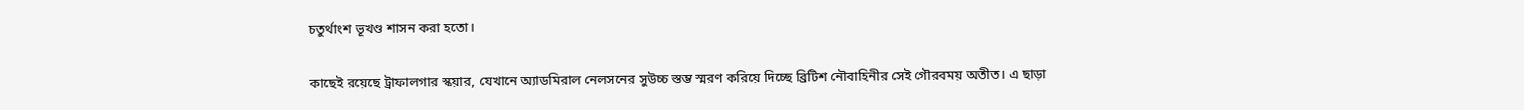চতুর্থাংশ ভূখণ্ড শাসন করা হতো।

কাছেই রয়েছে ট্রাফালগার স্কয়ার, যেখানে অ্যাডমিরাল নেলসনের সুউচ্চ স্তম্ভ স্মরণ করিয়ে দিচ্ছে ব্রিটিশ নৌবাহিনীর সেই গৌরবময় অতীত। এ ছাড়া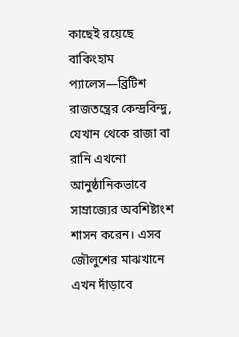কাছেই রয়েছে বাকিংহাম প্যালেস—ব্রিটিশ রাজতন্ত্রের কেন্দ্রবিন্দু, যেখান থেকে রাজা বা রানি এখনো আনুষ্ঠানিকভাবে সাম্রাজ্যের অবশিষ্টাংশ শাসন করেন। এসব জৌলুশের মাঝখানে এখন দাঁড়াবে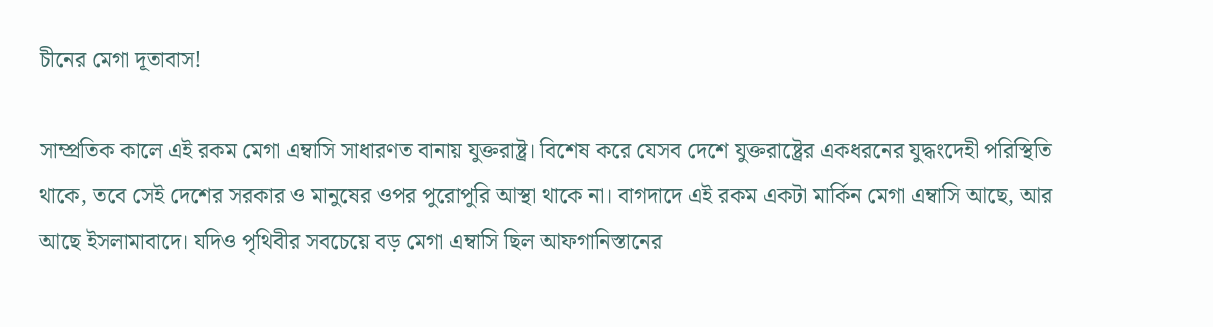চীনের মেগা দূতাবাস!

সাম্প্রতিক কালে এই রকম মেগা এম্বাসি সাধারণত বানায় যুক্তরাষ্ট্র। বিশেষ করে যেসব দেশে যুক্তরাষ্ট্রের একধরনের যুদ্ধংদেহী পরিস্থিতি থাকে, তবে সেই দেশের সরকার ও মানুষের ওপর পুরোপুরি আস্থা থাকে না। বাগদাদে এই রকম একটা মার্কিন মেগা এম্বাসি আছে, আর আছে ইসলামাবাদে। যদিও পৃথিবীর সবচেয়ে বড় মেগা এম্বাসি ছিল আফগানিস্তানের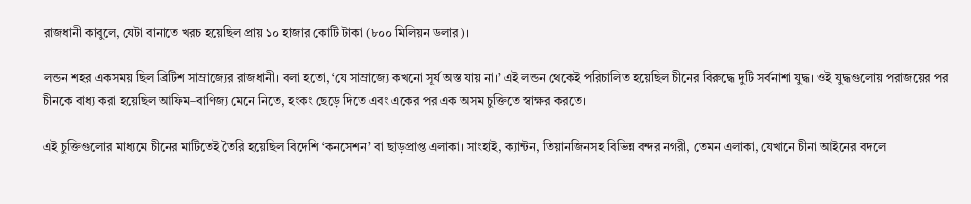রাজধানী কাবুলে, যেটা বানাতে খরচ হয়েছিল প্রায় ১০ হাজার কোটি টাকা (৮০০ মিলিয়ন ডলার)।

লন্ডন শহর একসময় ছিল ব্রিটিশ সাম্রাজ্যের রাজধানী। বলা হতো, ‘যে সাম্রাজ্যে কখনো সূর্য অস্ত যায় না।’ এই লন্ডন থেকেই পরিচালিত হয়েছিল চীনের বিরুদ্ধে দুটি সর্বনাশা যুদ্ধ। ওই যুদ্ধগুলোয় পরাজয়ের পর চীনকে বাধ্য করা হয়েছিল আফিম–বাণিজ্য মেনে নিতে, হংকং ছেড়ে দিতে এবং একের পর এক অসম চুক্তিতে স্বাক্ষর করতে।

এই চুক্তিগুলোর মাধ্যমে চীনের মাটিতেই তৈরি হয়েছিল বিদেশি ‘কনসেশন’ বা ছাড়প্রাপ্ত এলাকা। সাংহাই, ক্যান্টন, তিয়ানজিনসহ বিভিন্ন বন্দর নগরী, তেমন এলাকা, যেখানে চীনা আইনের বদলে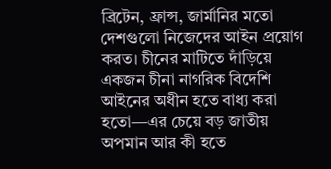ব্রিটেন, ফ্রান্স, জার্মানির মতো দেশগুলো নিজেদের আইন প্রয়োগ করত। চীনের মাটিতে দাঁড়িয়ে একজন চীনা নাগরিক বিদেশি আইনের অধীন হতে বাধ্য করা হতো—এর চেয়ে বড় জাতীয় অপমান আর কী হতে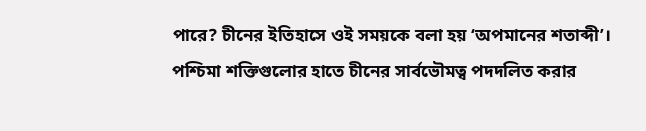পারে? চীনের ইতিহাসে ওই সময়কে বলা হয় ‘অপমানের শতাব্দী’। পশ্চিমা শক্তিগুলোর হাতে চীনের সার্বভৌমত্ব পদদলিত করার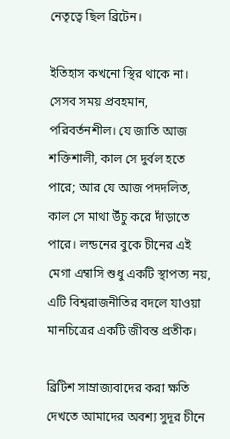নেতৃত্বে ছিল ব্রিটেন।

ইতিহাস কখনো স্থির থাকে না। সেসব সময় প্রবহমান, পরিবর্তনশীল। যে জাতি আজ শক্তিশালী, কাল সে দুর্বল হতে পারে; আর যে আজ পদদলিত, কাল সে মাথা উঁচু করে দাঁড়াতে পারে। লন্ডনের বুকে চীনের এই মেগা এম্বাসি শুধু একটি স্থাপত্য নয়, এটি বিশ্বরাজনীতির বদলে যাওয়া মানচিত্রের একটি জীবন্ত প্রতীক।

ব্রিটিশ সাম্রাজ্যবাদের করা ক্ষতি দেখতে আমাদের অবশ্য সুদূর চীনে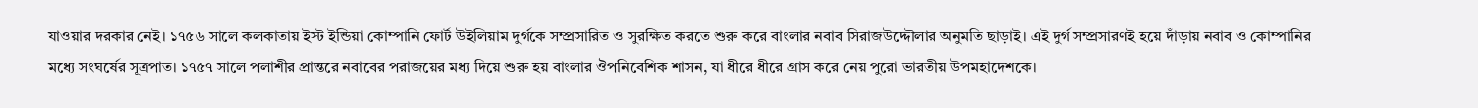যাওয়ার দরকার নেই। ১৭৫৬ সালে কলকাতায় ইস্ট ইন্ডিয়া কোম্পানি ফোর্ট উইলিয়াম দুর্গকে সম্প্রসারিত ও সুরক্ষিত করতে শুরু করে বাংলার নবাব সিরাজউদ্দৌলার অনুমতি ছাড়াই। এই দুর্গ সম্প্রসারণই হয়ে দাঁড়ায় নবাব ও কোম্পানির মধ্যে সংঘর্ষের সূত্রপাত। ১৭৫৭ সালে পলাশীর প্রান্তরে নবাবের পরাজয়ের মধ্য দিয়ে শুরু হয় বাংলার ঔপনিবেশিক শাসন, যা ধীরে ধীরে গ্রাস করে নেয় পুরো ভারতীয় উপমহাদেশকে।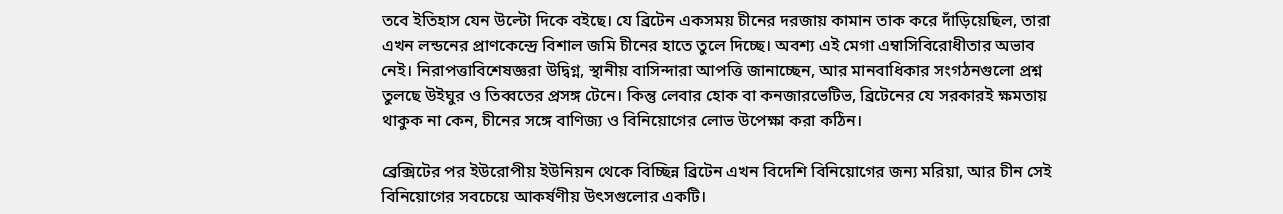তবে ইতিহাস যেন উল্টো দিকে বইছে। যে ব্রিটেন একসময় চীনের দরজায় কামান তাক করে দাঁড়িয়েছিল, তারা এখন লন্ডনের প্রাণকেন্দ্রে বিশাল জমি চীনের হাতে তুলে দিচ্ছে। অবশ্য এই মেগা এম্বাসিবিরোধীতার অভাব নেই। নিরাপত্তাবিশেষজ্ঞরা উদ্বিগ্ন, স্থানীয় বাসিন্দারা আপত্তি জানাচ্ছেন, আর মানবাধিকার সংগঠনগুলো প্রশ্ন তুলছে উইঘুর ও তিব্বতের প্রসঙ্গ টেনে। কিন্তু লেবার হোক বা কনজারভেটিভ, ব্রিটেনের যে সরকারই ক্ষমতায় থাকুক না কেন, চীনের সঙ্গে বাণিজ্য ও বিনিয়োগের লোভ উপেক্ষা করা কঠিন।

ব্রেক্সিটের পর ইউরোপীয় ইউনিয়ন থেকে বিচ্ছিন্ন ব্রিটেন এখন বিদেশি বিনিয়োগের জন্য মরিয়া, আর চীন সেই বিনিয়োগের সবচেয়ে আকর্ষণীয় উৎসগুলোর একটি।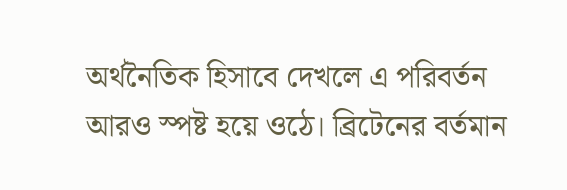অর্থনৈতিক হিসাবে দেখলে এ পরিবর্তন আরও স্পষ্ট হয়ে ওঠে। ব্রিটেনের বর্তমান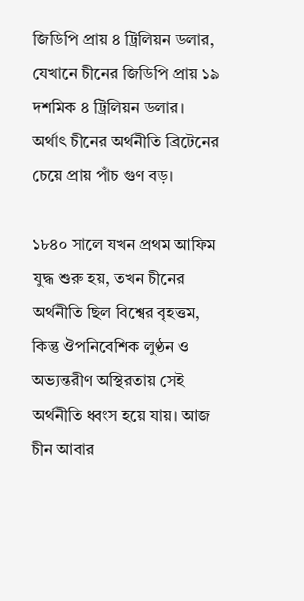জিডিপি প্রায় ৪ ট্রিলিয়ন ডলার, যেখানে চীনের জিডিপি প্রায় ১৯ দশমিক ৪ ট্রিলিয়ন ডলার। অর্থাৎ চীনের অর্থনীতি ব্রিটেনের চেয়ে প্রায় পাঁচ গুণ বড়।

১৮৪০ সালে যখন প্রথম আফিম যুদ্ধ শুরু হয়, তখন চীনের অর্থনীতি ছিল বিশ্বের বৃহত্তম, কিন্তু ঔপনিবেশিক লুণ্ঠন ও অভ্যন্তরীণ অস্থিরতায় সেই অর্থনীতি ধ্বংস হয়ে যায়। আজ চীন আবার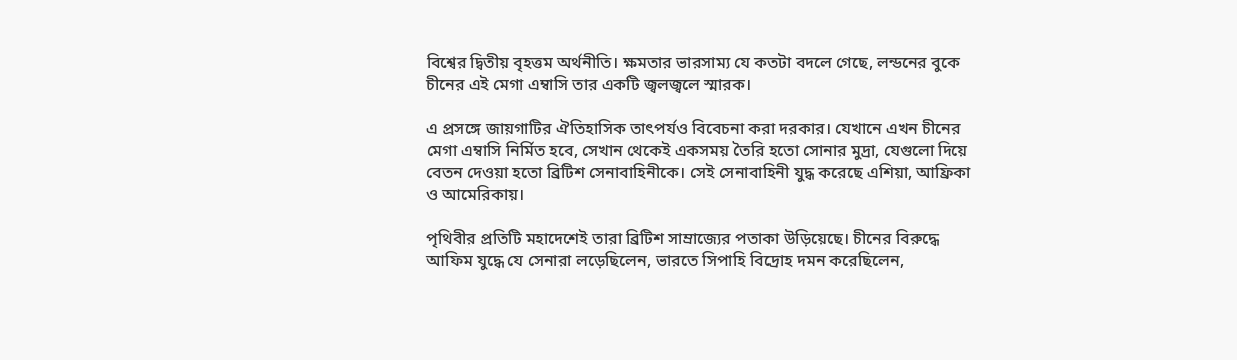বিশ্বের দ্বিতীয় বৃহত্তম অর্থনীতি। ক্ষমতার ভারসাম্য যে কতটা বদলে গেছে, লন্ডনের বুকে চীনের এই মেগা এম্বাসি তার একটি জ্বলজ্বলে স্মারক।

এ প্রসঙ্গে জায়গাটির ঐতিহাসিক তাৎপর্যও বিবেচনা করা দরকার। যেখানে এখন চীনের মেগা এম্বাসি নির্মিত হবে, সেখান থেকেই একসময় তৈরি হতো সোনার মুদ্রা, যেগুলো দিয়ে বেতন দেওয়া হতো ব্রিটিশ সেনাবাহিনীকে। সেই সেনাবাহিনী যুদ্ধ করেছে এশিয়া, আফ্রিকা ও আমেরিকায়।

পৃথিবীর প্রতিটি মহাদেশেই তারা ব্রিটিশ সাম্রাজ্যের পতাকা উড়িয়েছে। চীনের বিরুদ্ধে আফিম যুদ্ধে যে সেনারা লড়েছিলেন, ভারতে সিপাহি বিদ্রোহ দমন করেছিলেন,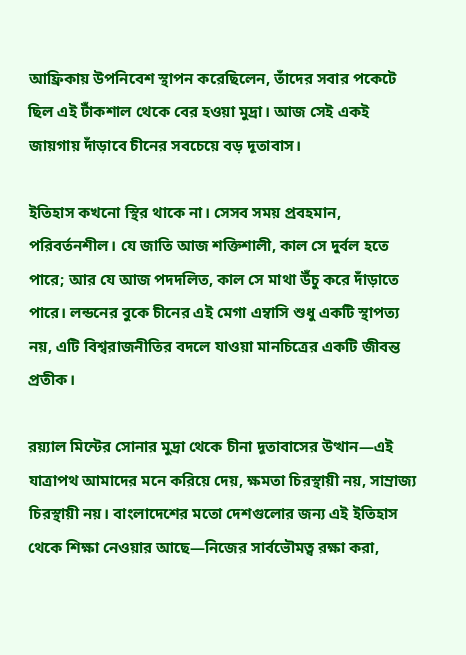আফ্রিকায় উপনিবেশ স্থাপন করেছিলেন, তাঁদের সবার পকেটে ছিল এই টাঁকশাল থেকে বের হওয়া মুদ্রা। আজ সেই একই জায়গায় দাঁড়াবে চীনের সবচেয়ে বড় দূতাবাস।

ইতিহাস কখনো স্থির থাকে না। সেসব সময় প্রবহমান, পরিবর্তনশীল। যে জাতি আজ শক্তিশালী, কাল সে দুর্বল হতে পারে; আর যে আজ পদদলিত, কাল সে মাথা উঁচু করে দাঁড়াতে পারে। লন্ডনের বুকে চীনের এই মেগা এম্বাসি শুধু একটি স্থাপত্য নয়, এটি বিশ্বরাজনীতির বদলে যাওয়া মানচিত্রের একটি জীবন্ত প্রতীক।

রয়্যাল মিন্টের সোনার মুদ্রা থেকে চীনা দূতাবাসের উত্থান—এই যাত্রাপথ আমাদের মনে করিয়ে দেয়, ক্ষমতা চিরস্থায়ী নয়, সাম্রাজ্য চিরস্থায়ী নয়। বাংলাদেশের মতো দেশগুলোর জন্য এই ইতিহাস থেকে শিক্ষা নেওয়ার আছে—নিজের সার্বভৌমত্ব রক্ষা করা,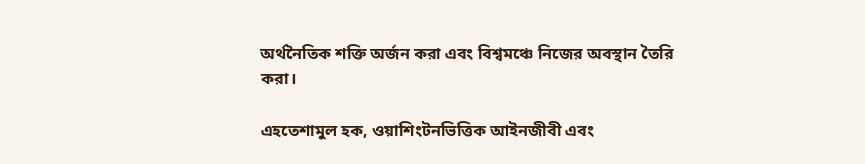অর্থনৈতিক শক্তি অর্জন করা এবং বিশ্বমঞ্চে নিজের অবস্থান তৈরি করা।

এহতেশামুল হক, ওয়াশিংটনভিত্তিক আইনজীবী এবং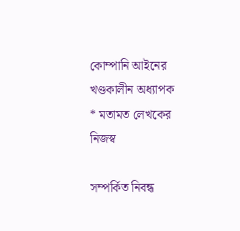কোম্পানি আইনের খণ্ডকালীন অধ্যাপক
* মতামত লেখকের নিজস্ব

সম্পর্কিত নিবন্ধ